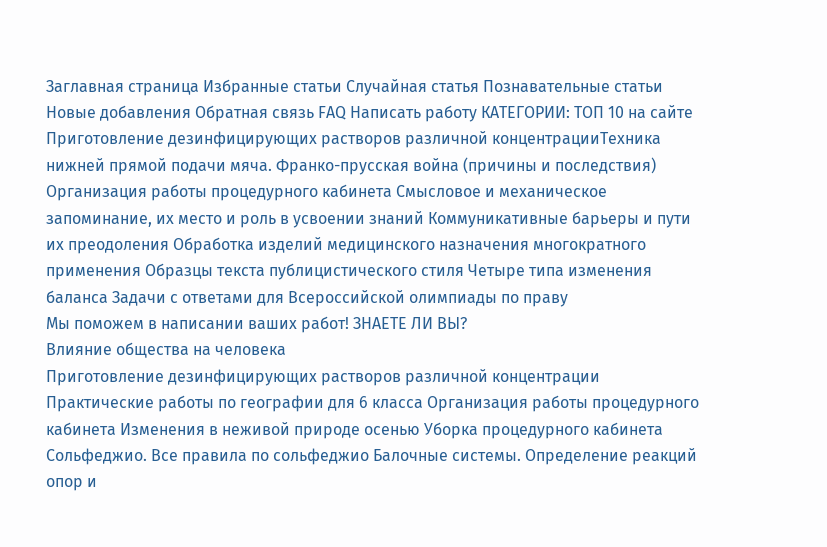Заглавная страница Избранные статьи Случайная статья Познавательные статьи Новые добавления Обратная связь FAQ Написать работу КАТЕГОРИИ: ТОП 10 на сайте Приготовление дезинфицирующих растворов различной концентрацииТехника нижней прямой подачи мяча. Франко-прусская война (причины и последствия) Организация работы процедурного кабинета Смысловое и механическое запоминание, их место и роль в усвоении знаний Коммуникативные барьеры и пути их преодоления Обработка изделий медицинского назначения многократного применения Образцы текста публицистического стиля Четыре типа изменения баланса Задачи с ответами для Всероссийской олимпиады по праву
Мы поможем в написании ваших работ! ЗНАЕТЕ ЛИ ВЫ?
Влияние общества на человека
Приготовление дезинфицирующих растворов различной концентрации Практические работы по географии для 6 класса Организация работы процедурного кабинета Изменения в неживой природе осенью Уборка процедурного кабинета Сольфеджио. Все правила по сольфеджио Балочные системы. Определение реакций опор и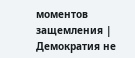моментов защемления |
Демократия не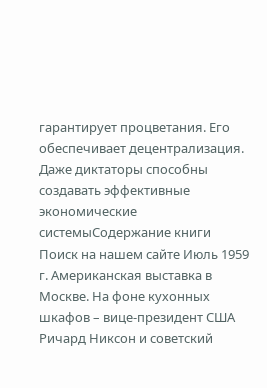гарантирует процветания. Его обеспечивает децентрализация. Даже диктаторы способны создавать эффективные экономические системыСодержание книги
Поиск на нашем сайте Июль 1959 г. Американская выставка в Москве. На фоне кухонных шкафов – вице-президент США Ричард Никсон и советский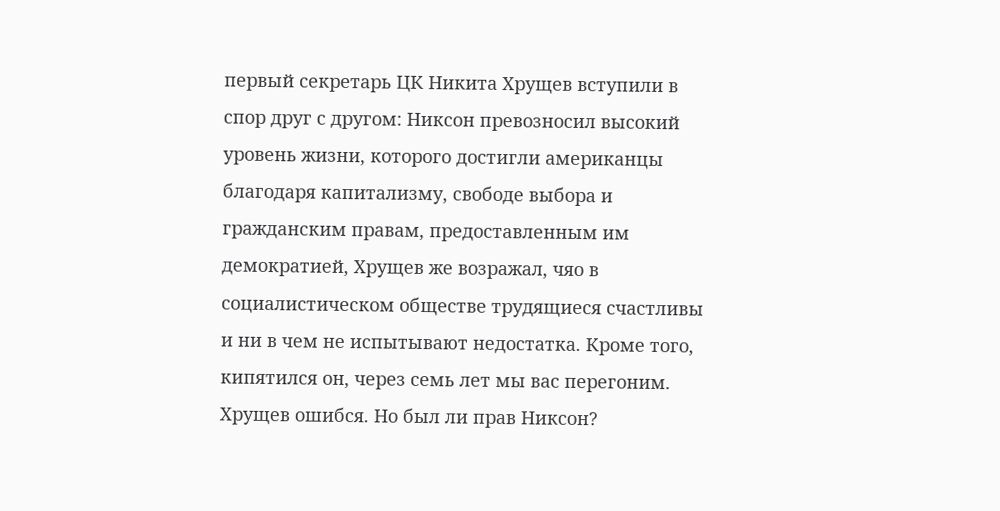первый секретарь ЦК Никита Хрущев вступили в спор друг с другом: Никсон превозносил высокий уровень жизни, которого достигли американцы благодаря капитализму, свободе выбора и гражданским правам, предоставленным им демократией, Хрущев же возражал, чяо в социалистическом обществе трудящиеся счастливы и ни в чем не испытывают недостатка. Кроме того, кипятился он, через семь лет мы вас перегоним. Хрущев ошибся. Но был ли прав Никсон?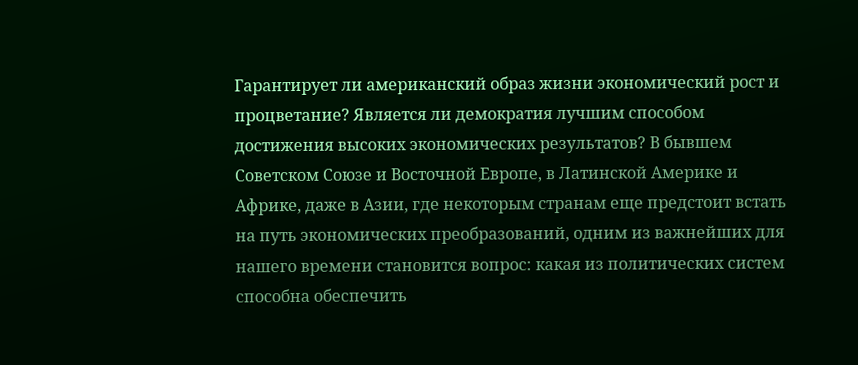Гарантирует ли американский образ жизни экономический рост и процветание? Является ли демократия лучшим способом достижения высоких экономических результатов? В бывшем Советском Союзе и Восточной Европе, в Латинской Америке и Африке, даже в Азии, где некоторым странам еще предстоит встать на путь экономических преобразований, одним из важнейших для нашего времени становится вопрос: какая из политических систем способна обеспечить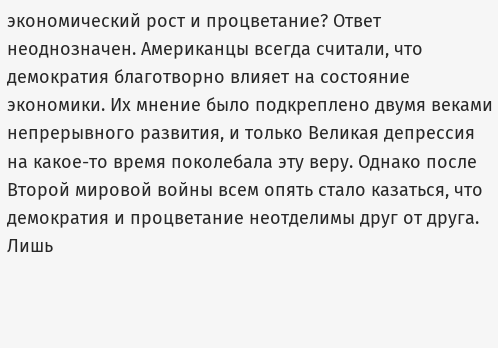экономический рост и процветание? Ответ неоднозначен. Американцы всегда считали, что демократия благотворно влияет на состояние экономики. Их мнение было подкреплено двумя веками непрерывного развития, и только Великая депрессия на какое-то время поколебала эту веру. Однако после Второй мировой войны всем опять стало казаться, что демократия и процветание неотделимы друг от друга. Лишь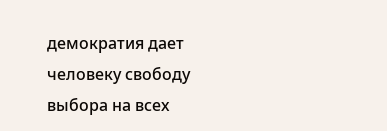демократия дает человеку свободу выбора на всех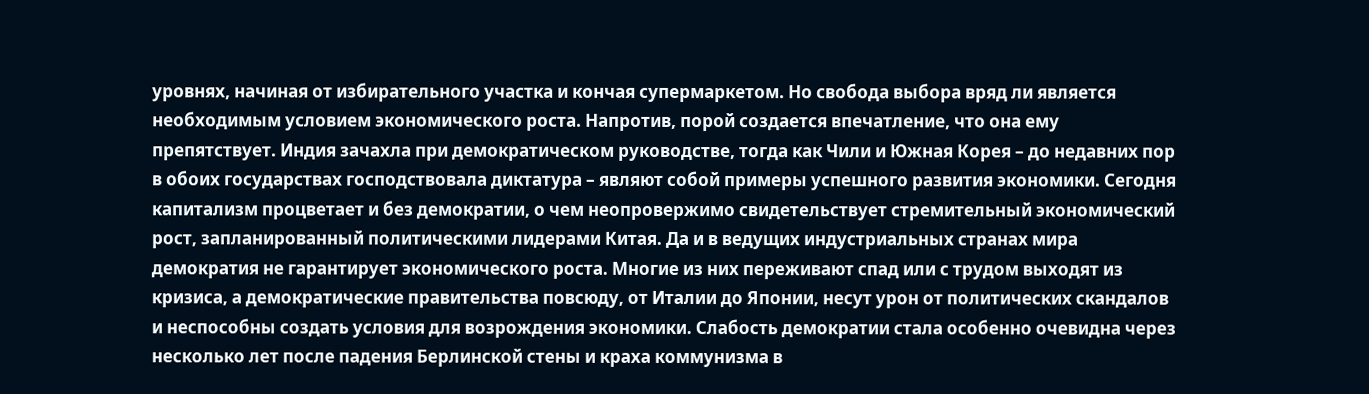уровнях, начиная от избирательного участка и кончая супермаркетом. Но свобода выбора вряд ли является необходимым условием экономического роста. Напротив, порой создается впечатление, что она ему препятствует. Индия зачахла при демократическом руководстве, тогда как Чили и Южная Корея – до недавних пор в обоих государствах господствовала диктатура – являют собой примеры успешного развития экономики. Сегодня капитализм процветает и без демократии, о чем неопровержимо свидетельствует стремительный экономический рост, запланированный политическими лидерами Китая. Да и в ведущих индустриальных странах мира демократия не гарантирует экономического роста. Многие из них переживают спад или с трудом выходят из кризиса, а демократические правительства повсюду, от Италии до Японии, несут урон от политических скандалов и неспособны создать условия для возрождения экономики. Слабость демократии стала особенно очевидна через несколько лет после падения Берлинской стены и краха коммунизма в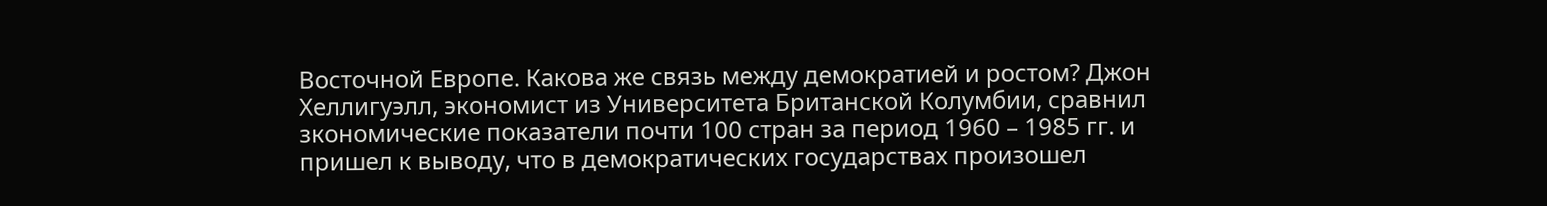Восточной Европе. Какова же связь между демократией и ростом? Джон Хеллигуэлл, экономист из Университета Британской Колумбии, сравнил зкономические показатели почти 100 стран за период 1960 – 1985 гг. и пришел к выводу, что в демократических государствах произошел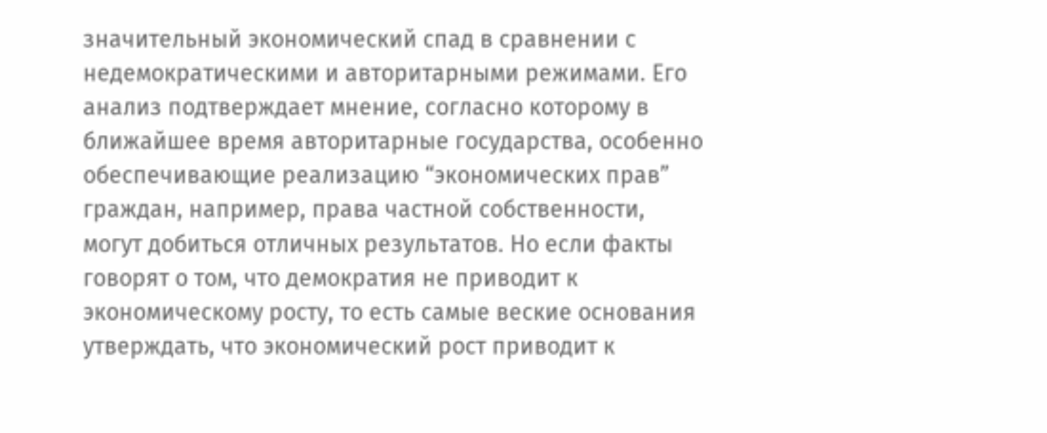значительный экономический спад в сравнении с недемократическими и авторитарными режимами. Его анализ подтверждает мнение, согласно которому в ближайшее время авторитарные государства, особенно обеспечивающие реализацию “экономических прав” граждан, например, права частной собственности, могут добиться отличных результатов. Но если факты говорят о том, что демократия не приводит к экономическому росту, то есть самые веские основания утверждать, что экономический рост приводит к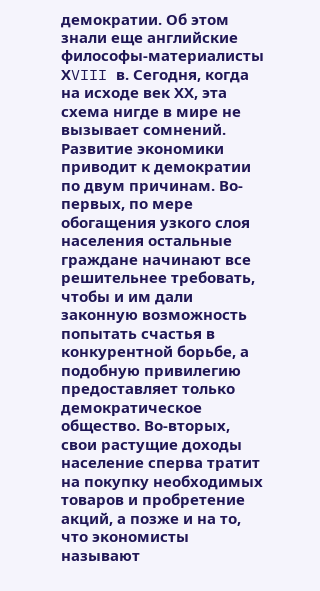демократии. Об этом знали еще английские философы-материалисты ХVIII в. Сегодня, когда на исходе век ХХ, эта схема нигде в мире не вызывает сомнений. Развитие экономики приводит к демократии по двум причинам. Во-первых, по мере обогащения узкого слоя населения остальные граждане начинают все решительнее требовать, чтобы и им дали законную возможность попытать счастья в конкурентной борьбе, а подобную привилегию предоставляет только демократическое общество. Во-вторых, свои растущие доходы население сперва тратит на покупку необходимых товаров и пробретение акций, а позже и на то, что экономисты называют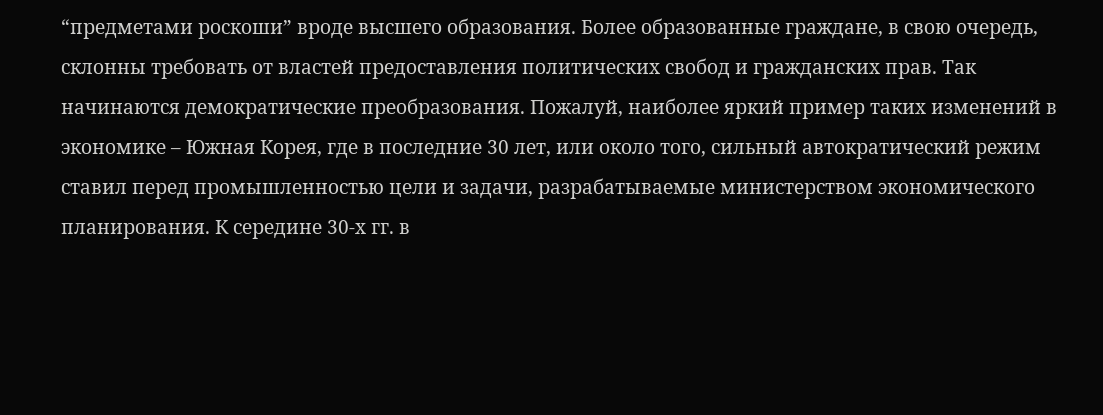“предметами роскоши” вроде высшего образования. Более образованные граждане, в свою очередь, склонны требовать от властей предоставления политических свобод и гражданских прав. Так начинаются демократические преобразования. Пожалуй, наиболее яркий пример таких изменений в экономике – Южная Корея, где в последние 30 лет, или около того, сильный автократический режим ставил перед промышленностью цели и задачи, разрабатываемые министерством экономического планирования. К середине 30-х гг. в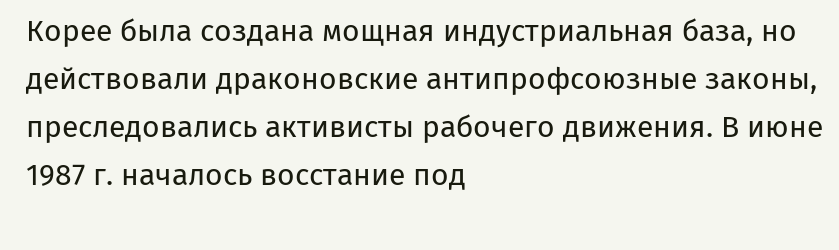Корее была создана мощная индустриальная база, но действовали драконовские антипрофсоюзные законы, преследовались активисты рабочего движения. В июне 1987 г. началось восстание под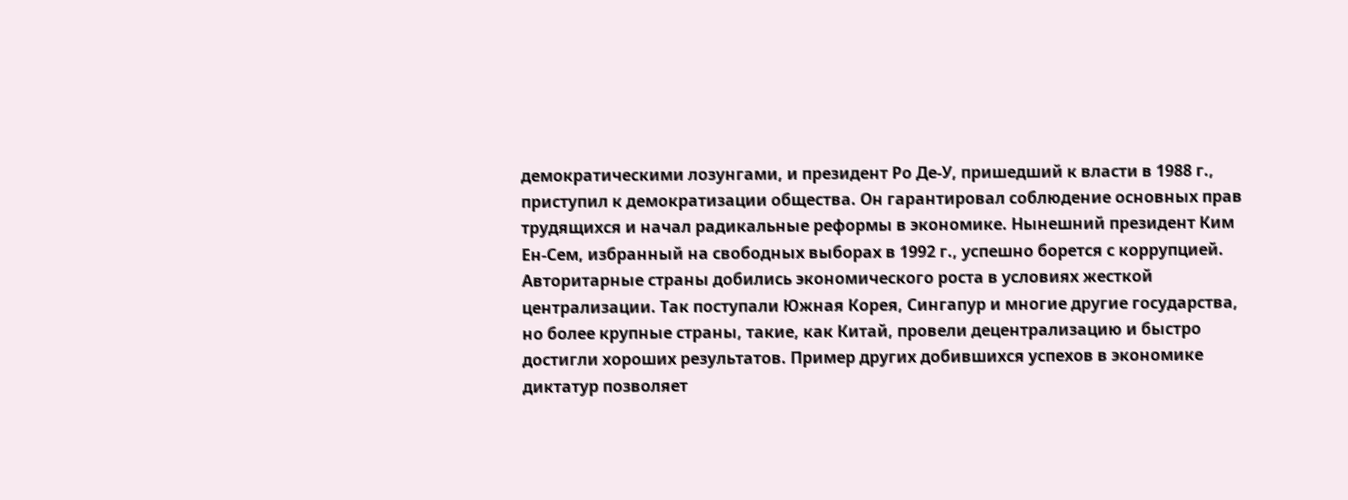демократическими лозунгами, и президент Ро Де-У, пришедший к власти в 1988 г., приступил к демократизации общества. Он гарантировал соблюдение основных прав трудящихся и начал радикальные реформы в экономике. Нынешний президент Ким Ен-Сем, избранный на свободных выборах в 1992 г., успешно борется с коррупцией. Авторитарные страны добились экономического роста в условиях жесткой централизации. Так поступали Южная Корея, Сингапур и многие другие государства, но более крупные страны, такие, как Китай, провели децентрализацию и быстро достигли хороших результатов. Пример других добившихся успехов в экономике диктатур позволяет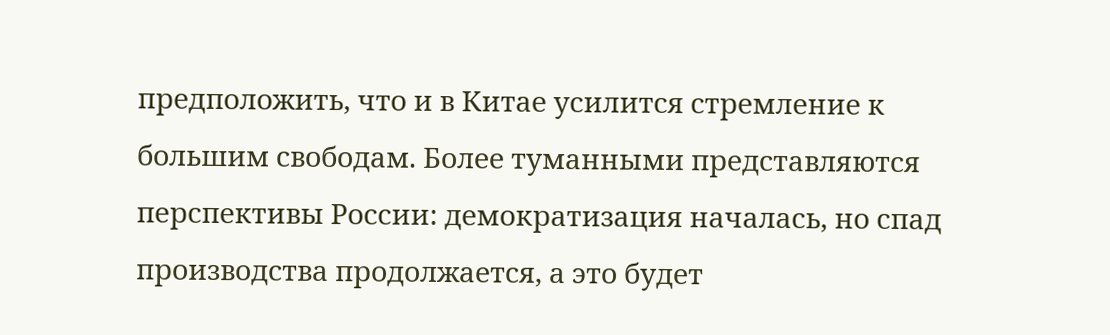предположить, что и в Китае усилится стремление к большим свободам. Более туманными представляются перспективы России: демократизация началась, но спад производства продолжается, а это будет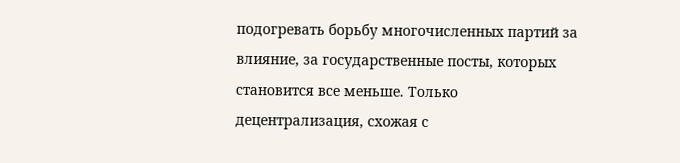подогревать борьбу многочисленных партий за влияние, за государственные посты, которых становится все меньше. Только децентрализация, схожая с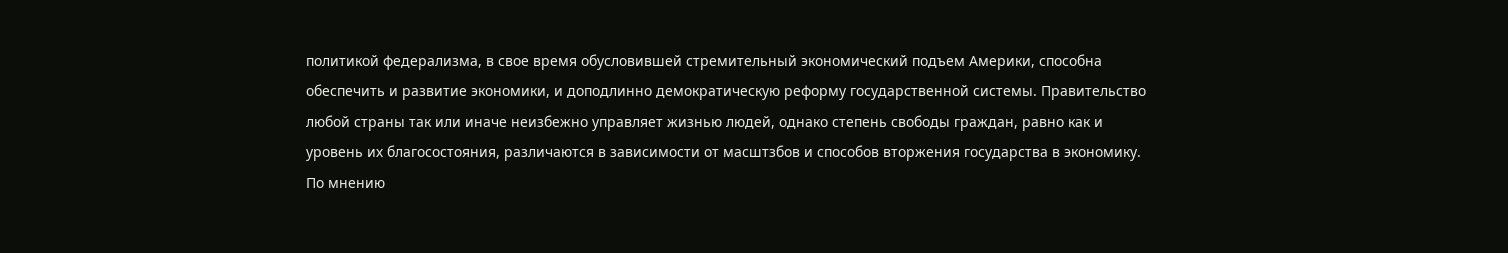политикой федерализма, в свое время обусловившей стремительный экономический подъем Америки, способна обеспечить и развитие экономики, и доподлинно демократическую реформу государственной системы. Правительство любой страны так или иначе неизбежно управляет жизнью людей, однако степень свободы граждан, равно как и уровень их благосостояния, различаются в зависимости от масштзбов и способов вторжения государства в экономику. По мнению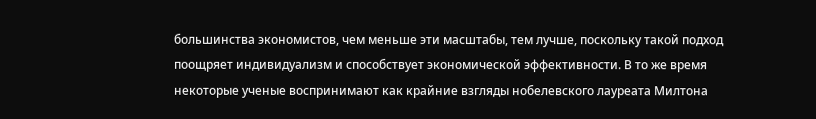большинства экономистов, чем меньше эти масштабы, тем лучше, поскольку такой подход поощряет индивидуализм и способствует экономической эффективности. В то же время некоторые ученые воспринимают как крайние взгляды нобелевского лауреата Милтона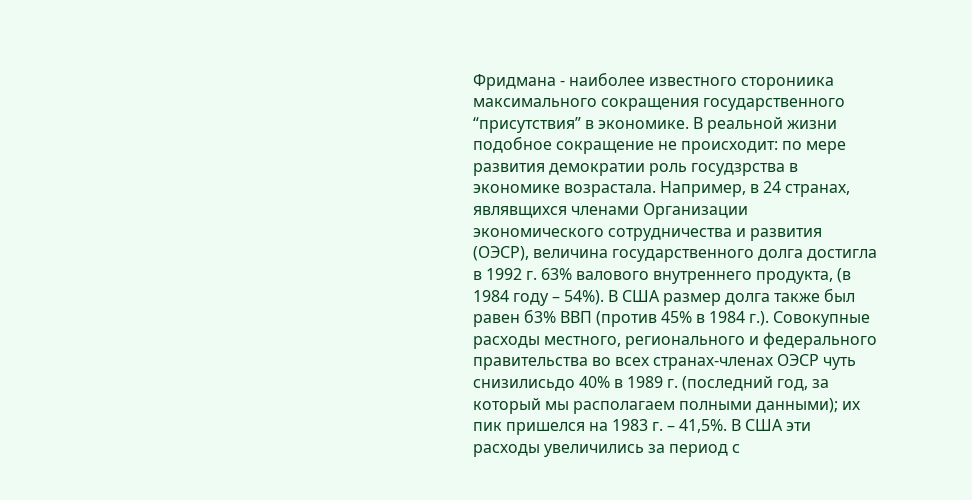Фридмана - наиболее известного сторониика максимального сокращения государственного “присутствия” в экономике. В реальной жизни подобное сокращение не происходит: по мере развития демократии роль госудзрства в экономике возрастала. Например, в 24 странах, являвщихся членами Организации экономического сотрудничества и развития (ОЭСР), величина государственного долга достигла в 1992 г. 63% валового внутреннего продукта, (в 1984 году – 54%). В США размер долга также был равен б3% ВВП (против 45% в 1984 г.). Совокупные расходы местного, регионального и федерального правительства во всех странах-членах ОЭСР чуть снизилисьдо 40% в 1989 г. (последний год, за который мы располагаем полными данными); их пик пришелся на 1983 г. – 41,5%. В США эти расходы увеличились за период с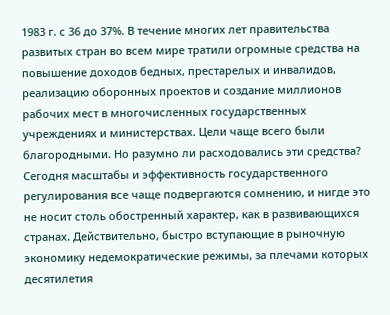1983 г. с 36 до 37%. В течение многих лет правительства развитых стран во всем мире тратили огромные средства на повышение доходов бедных, престарелых и инвалидов, реализацию оборонных проектов и создание миллионов рабочих мест в многочисленных государственных учреждениях и министерствах. Цели чаще всего были благородными. Но разумно ли расходовались эти средства? Сегодня масштабы и эффективность государственного регулирования все чаще подвергаются сомнению, и нигде это не носит столь обостренный характер, как в развивающихся странах. Действительно, быстро вступающие в рыночную экономику недемократические режимы, за плечами которых десятилетия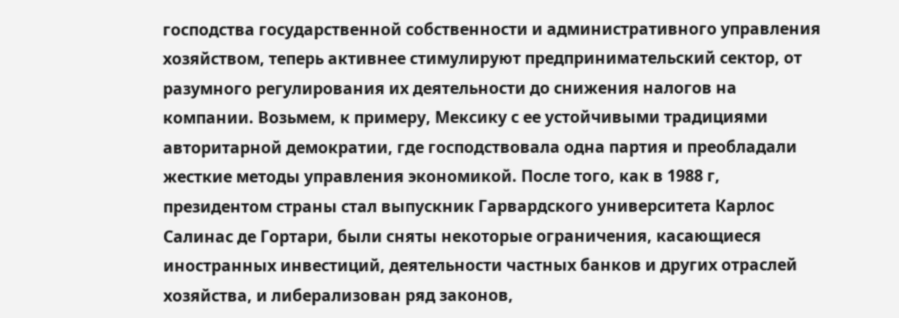господства государственной собственности и административного управления хозяйством, теперь активнее стимулируют предпринимательский сектор, от разумного регулирования их деятельности до снижения налогов на компании. Возьмем, к примеру, Мексику с ее устойчивыми традициями авторитарной демократии, где господствовала одна партия и преобладали жесткие методы управления экономикой. После того, как в 1988 г, президентом страны стал выпускник Гарвардского университета Карлос Салинас де Гортари, были сняты некоторые ограничения, касающиеся иностранных инвестиций, деятельности частных банков и других отраслей хозяйства, и либерализован ряд законов,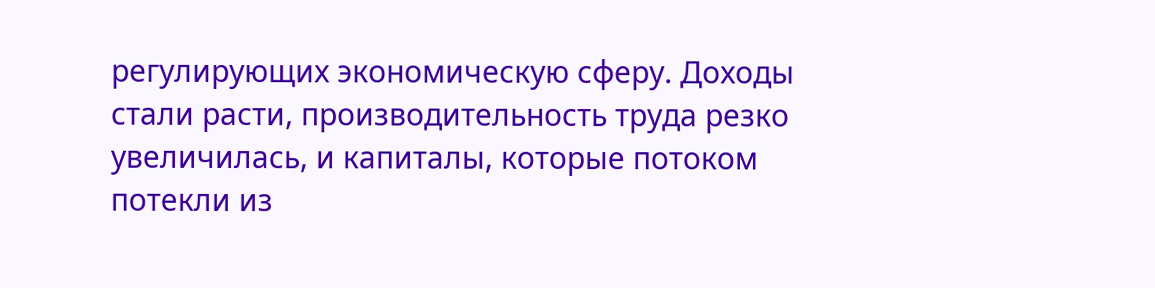регулирующих экономическую сферу. Доходы стали расти, производительность труда резко увеличилась, и капиталы, которые потоком потекли из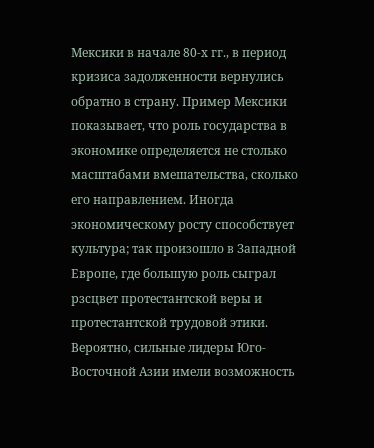Мексики в начале 80-х гг., в период кризиса задолженности вернулись обратно в страну. Пример Мексики показывает, что роль государства в экономике определяется не столько масштабами вмешательства, сколько его направлением. Иногда экономическому росту способствует культура; так произошло в Западной Европе, где большую роль сыграл рзсцвет протестантской веры и протестантской трудовой этики. Вероятно, сильные лидеры Юго-Восточной Азии имели возможность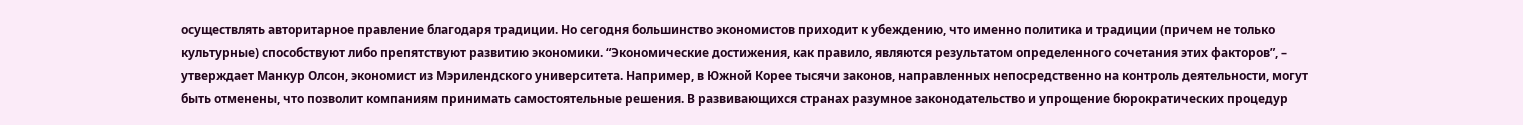осуществлять авторитарное правление благодаря традиции. Но сегодня большинство экономистов приходит к убеждению, что именно политика и традиции (причем не только культурные) способствуют либо препятствуют развитию экономики. “Экономические достижения, как правило, являются результатом определенного сочетания этих факторов”, – утверждает Манкур Олсон, экономист из Мэрилендского университета. Например, в Южной Корее тысячи законов, направленных непосредственно на контроль деятельности, могут быть отменены, что позволит компаниям принимать самостоятельные решения. В развивающихся странах разумное законодательство и упрощение бюрократических процедур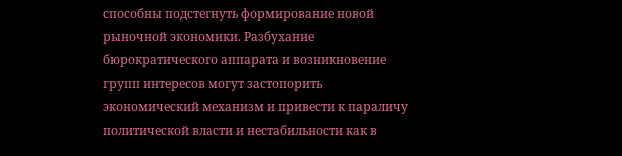способны подстегнуть формирование новой рыночной экономики. Разбухание бюрократического аппарата и возникновение групп интересов могут застопорить экономический механизм и привести к параличу политической власти и нестабильности как в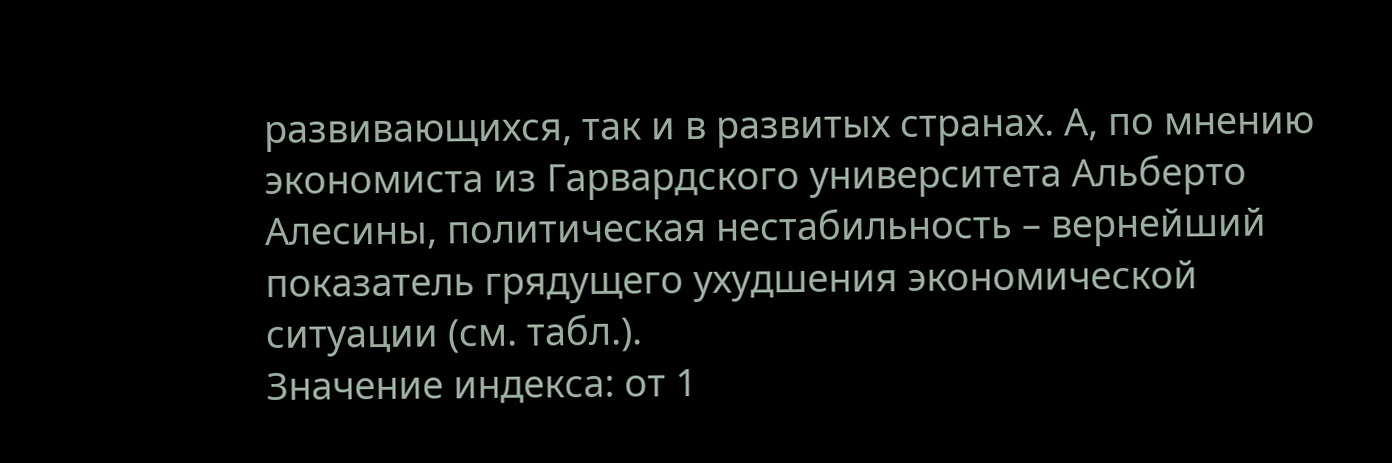развивающихся, так и в развитых странах. А, по мнению экономиста из Гарвардского университета Альберто Алесины, политическая нестабильность – вернейший показатель грядущего ухудшения экономической ситуации (см. табл.).
Значение индекса: от 1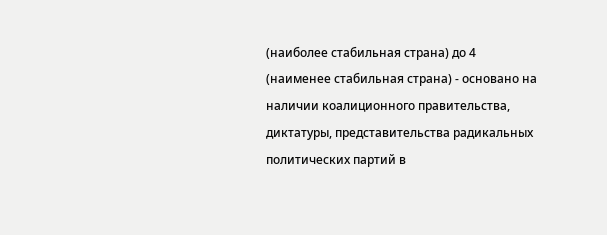(наиболее стабильная страна) до 4 (наименее стабильная страна) - основано на наличии коалиционного правительства, диктатуры, представительства радикальных политических партий в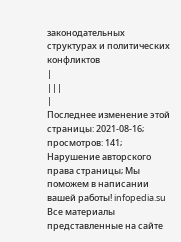законодательных структурах и политических конфликтов
|
|||
|
Последнее изменение этой страницы: 2021-08-16; просмотров: 141; Нарушение авторского права страницы; Мы поможем в написании вашей работы! infopedia.su Все материалы представленные на сайте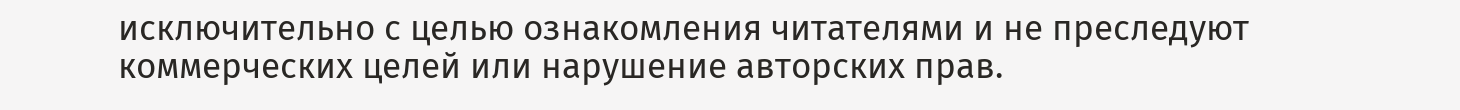исключительно с целью ознакомления читателями и не преследуют коммерческих целей или нарушение авторских прав.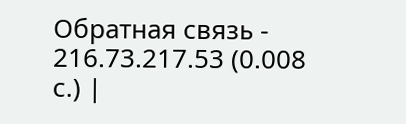Обратная связь - 216.73.217.53 (0.008 с.) |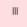|||